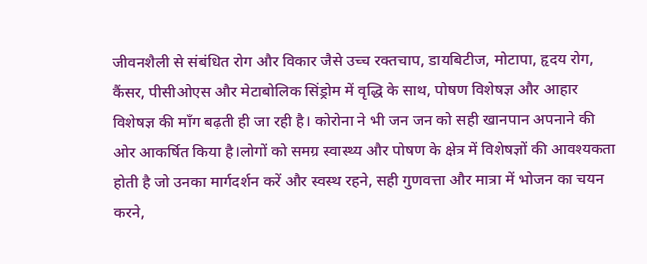जीवनशैली से संबंधित रोग और विकार जैसे उच्च रक्तचाप, डायबिटीज, मोटापा, हृदय रोग, कैंसर, पीसीओएस और मेटाबोलिक सिंड्रोम में वृद्धि के साथ, पोषण विशेषज्ञ और आहार विशेषज्ञ की माँग बढ़ती ही जा रही है। कोरोना ने भी जन जन को सही खानपान अपनाने की ओर आकर्षित किया है।लोगों को समग्र स्वास्थ्य और पोषण के क्षेत्र में विशेषज्ञों की आवश्यकता होती है जो उनका मार्गदर्शन करें और स्वस्थ रहने, सही गुणवत्ता और मात्रा में भोजन का चयन करने,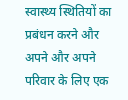स्वास्थ्य स्थितियों का प्रबंधन करने और अपने और अपने परिवार के लिए एक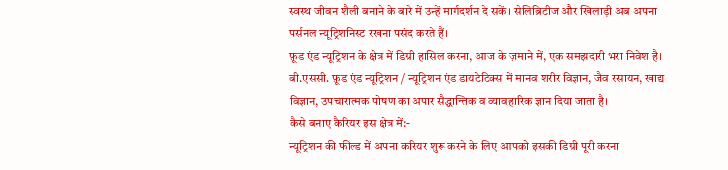स्वस्थ जीवन शैली बनाने के बारे में उन्हें मार्गदर्शन दे सकें। सेलिब्रिटीज और खिलाड़ी अब अपना पर्सनल न्यूट्रिशनिस्ट रखना पसंद करते हैं।
फ़ूड एंड न्यूट्रिशन के क्षेत्र में डिग्री हासिल करना, आज के ज़माने में, एक समझदारी भरा निवेश है। बी.एससी. फ़ूड एंड न्यूट्रिशन / न्यूट्रिशन एंड डायटेटिक्स में मानव शरीर विज्ञान, जैव रसायन, खाद्य विज्ञान, उपचारात्मक पोषण का अपार सैद्धान्तिक व व्यावहारिक ज्ञान दिया जाता है।
कैसे बनाए कैरियर इस क्षेत्र में:-
न्यूट्रिशन की फील्ड में अपना करियर शुरू करने के लिए आपको इसकी डिग्री पूरी करना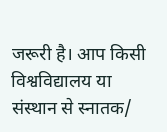जरूरी है। आप किसी विश्वविद्यालय या संस्थान से स्नातक/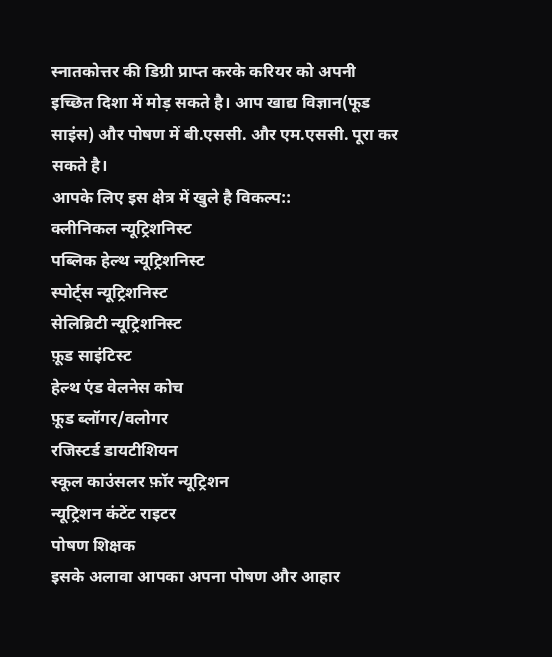स्नातकोत्तर की डिग्री प्राप्त करके करियर को अपनी इच्छित दिशा में मोड़ सकते है। आप खाद्य विज्ञान(फूड साइंस) और पोषण में बी.एससी. और एम.एससी. पूरा कर सकते है।
आपके लिए इस क्षेत्र में खुले है विकल्प::
क्लीनिकल न्यूट्रिशनिस्ट
पब्लिक हेल्थ न्यूट्रिशनिस्ट
स्पोर्ट्स न्यूट्रिशनिस्ट
सेलिब्रिटी न्यूट्रिशनिस्ट
फ़ूड साइंटिस्ट
हेल्थ एंड वेलनेस कोच
फ़ूड ब्लॉगर/वलोगर
रजिस्टर्ड डायटीशियन
स्कूल काउंसलर फ़ॉर न्यूट्रिशन
न्यूट्रिशन कंटेंट राइटर
पोषण शिक्षक
इसके अलावा आपका अपना पोषण और आहार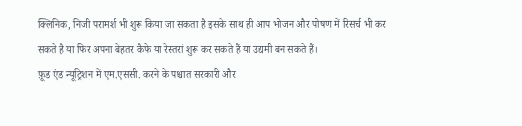क्लिनिक, निजी परामर्श भी शुरू किया जा सकता है इसके साथ ही आप भोजन और पोषण में रिसर्च भी कर सकते है या फिर अपना बेहतर कैफे या रेस्तरां शुरू कर सकते हैं या उद्यमी बन सकते हैं।
फ़ूड एंड न्यूट्रिशन में एम.एससी. करने के पश्चात सरकारी और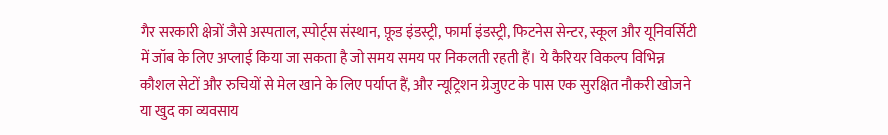गैर सरकारी क्षेत्रों जैसे अस्पताल, स्पोर्ट्स संस्थान, फ़ूड इंडस्ट्री, फार्मा इंडस्ट्री, फिटनेस सेन्टर, स्कूल और यूनिवर्सिटी में जॉब के लिए अप्लाई किया जा सकता है जो समय समय पर निकलती रहती हैं। ये कैरियर विकल्प विभिन्न कौशल सेटों और रुचियों से मेल खाने के लिए पर्याप्त हैं, और न्यूट्रिशन ग्रेजुएट के पास एक सुरक्षित नौकरी खोजने या खुद का व्यवसाय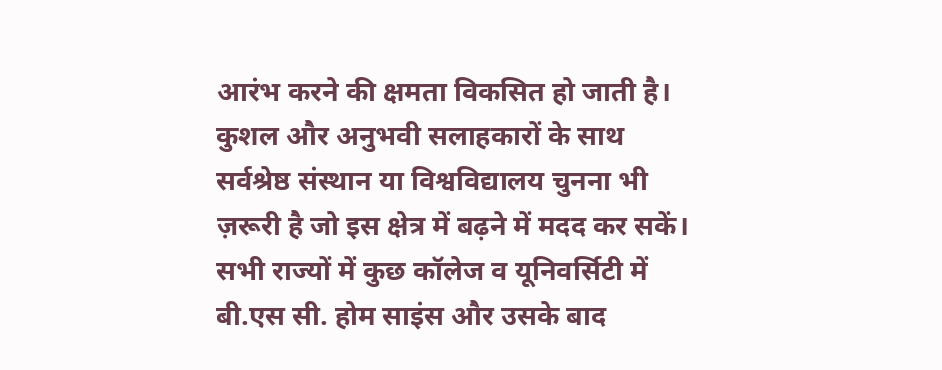आरंभ करने की क्षमता विकसित हो जाती है।
कुशल और अनुभवी सलाहकारों के साथ सर्वश्रेष्ठ संस्थान या विश्वविद्यालय चुनना भी ज़रूरी है जो इस क्षेत्र में बढ़ने में मदद कर सकें। सभी राज्यों में कुछ कॉलेज व यूनिवर्सिटी में बी.एस सी. होम साइंस और उसके बाद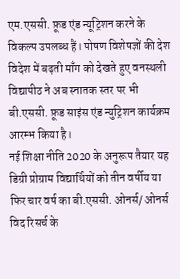एम.एससी. फ़ूड एंड न्यूट्रिशन करने के विकल्प उपलब्ध हैं। पोषण विशेषज्ञों की देश विदेश में बढ़ती माँग को देखते हुए वनस्थली विद्यापीठ ने अब स्नातक स्तर पर भी बी.एससी. फ़ूड साइंस एंड न्युट्रिशन कार्यक्रम आरम्भ किया है।
नई शिक्षा नीति 2020 के अनुरूप तैयार यह डिग्री प्रोग्राम विद्यार्थियों को तीन वर्षीय या फिर चार वर्ष का बी.एससी. ओनर्स/ ओनर्स विद रिसर्च के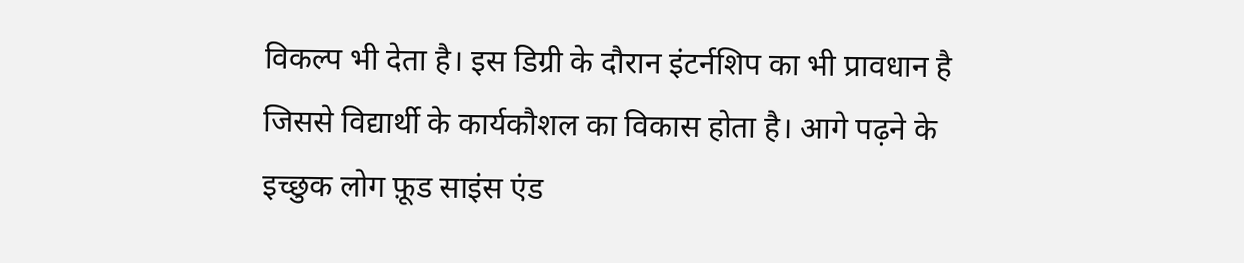विकल्प भी देता है। इस डिग्री के दौरान इंटर्नशिप का भी प्रावधान है जिससे विद्यार्थी के कार्यकौशल का विकास होता है। आगे पढ़ने के इच्छुक लोग फ़ूड साइंस एंड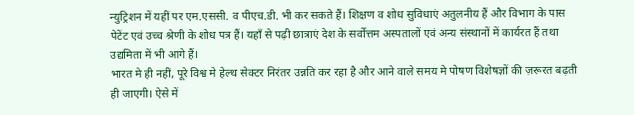न्युट्रिशन में यहीं पर एम.एससी. व पीएच.डी. भी कर सकते हैं। शिक्षण व शोध सुविधाएं अतुलनीय हैं और विभाग के पास पेटेंट एवं उच्च श्रेणी के शोध पत्र हैं। यहाँ से पढ़ी छात्राएं देश के सर्वोत्तम अस्पतालों एवं अन्य संस्थानों में कार्यरत हैं तथा उद्यमिता में भी आगे हैं।
भारत मे ही नहीं, पूरे विश्व मे हेल्थ सेक्टर निरंतर उन्नति कर रहा है और आने वाले समय मे पोषण विशेषज्ञों की ज़रूरत बढ़ती ही जाएगी। ऐसे में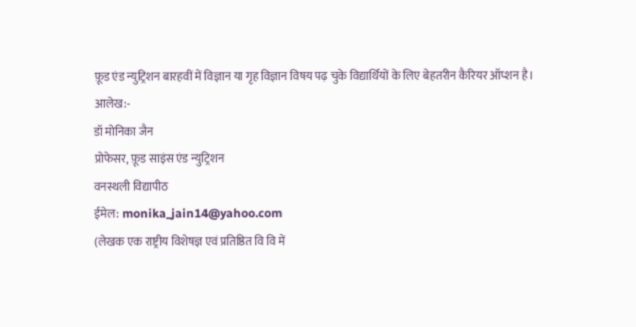फ़ूड एंड न्युट्रिशन बारहवीं में विज्ञान या गृह विज्ञान विषय पढ़ चुके विद्यार्थियों के लिए बेहतरीन कैरियर ऑप्शन है।
आलेख:-
डॉ मोनिका जैन
प्रोफेसर, फ़ूड साइंस एंड न्युट्रिशन
वनस्थली विद्यापीठ
ईमेल: monika_jain14@yahoo.com
(लेखक एक राष्ट्रीय विशेषज्ञ एवं प्रतिष्ठित वि वि में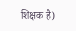शिक्षक है)